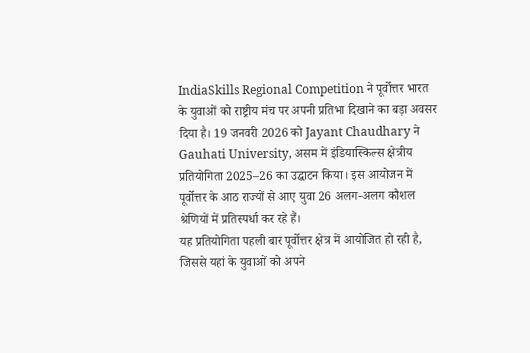IndiaSkills Regional Competition ने पूर्वोत्तर भारत के युवाओं को राष्ट्रीय मंच पर अपनी प्रतिभा दिखाने का बड़ा अवसर दिया है। 19 जनवरी 2026 को Jayant Chaudhary ने Gauhati University, असम में इंडियास्किल्स क्षेत्रीय प्रतियोगिता 2025–26 का उद्घाटन किया। इस आयोजन में पूर्वोत्तर के आठ राज्यों से आए युवा 26 अलग-अलग कौशल श्रेणियों में प्रतिस्पर्धा कर रहे हैं।
यह प्रतियोगिता पहली बार पूर्वोत्तर क्षेत्र में आयोजित हो रही है, जिससे यहां के युवाओं को अपने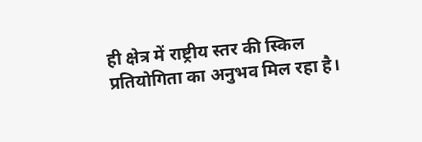ही क्षेत्र में राष्ट्रीय स्तर की स्किल प्रतियोगिता का अनुभव मिल रहा है।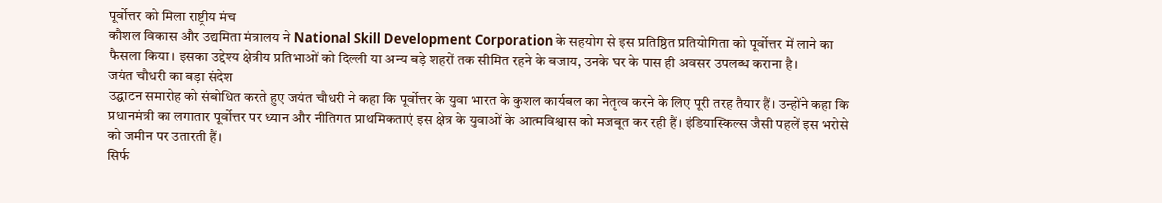पूर्वोत्तर को मिला राष्ट्रीय मंच
कौशल विकास और उद्यमिता मंत्रालय ने National Skill Development Corporation के सहयोग से इस प्रतिष्ठित प्रतियोगिता को पूर्वोत्तर में लाने का फैसला किया। इसका उद्देश्य क्षेत्रीय प्रतिभाओं को दिल्ली या अन्य बड़े शहरों तक सीमित रहने के बजाय, उनके घर के पास ही अवसर उपलब्ध कराना है।
जयंत चौधरी का बड़ा संदेश
उद्घाटन समारोह को संबोधित करते हुए जयंत चौधरी ने कहा कि पूर्वोत्तर के युवा भारत के कुशल कार्यबल का नेतृत्व करने के लिए पूरी तरह तैयार हैं। उन्होंने कहा कि प्रधानमंत्री का लगातार पूर्वोत्तर पर ध्यान और नीतिगत प्राथमिकताएं इस क्षेत्र के युवाओं के आत्मविश्वास को मजबूत कर रही हैं। इंडियास्किल्स जैसी पहलें इस भरोसे को जमीन पर उतारती हैं।
सिर्फ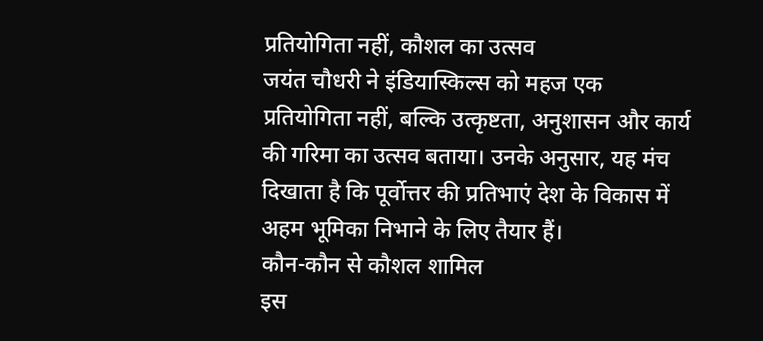प्रतियोगिता नहीं, कौशल का उत्सव
जयंत चौधरी ने इंडियास्किल्स को महज एक प्रतियोगिता नहीं, बल्कि उत्कृष्टता, अनुशासन और कार्य की गरिमा का उत्सव बताया। उनके अनुसार, यह मंच दिखाता है कि पूर्वोत्तर की प्रतिभाएं देश के विकास में अहम भूमिका निभाने के लिए तैयार हैं।
कौन-कौन से कौशल शामिल
इस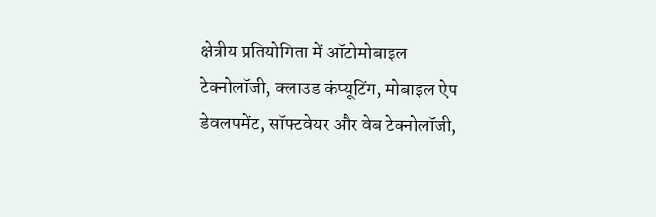क्षेत्रीय प्रतियोगिता में ऑटोमोबाइल टेक्नोलॉजी, क्लाउड कंप्यूटिंग, मोबाइल ऐप डेवलपमेंट, सॉफ्टवेयर और वेब टेक्नोलॉजी,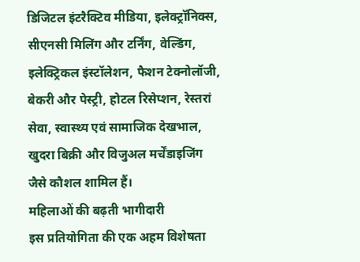डिजिटल इंटरैक्टिव मीडिया, इलेक्ट्रॉनिक्स, सीएनसी मिलिंग और टर्निंग, वेल्डिंग, इलेक्ट्रिकल इंस्टॉलेशन, फैशन टेक्नोलॉजी, बेकरी और पेस्ट्री, होटल रिसेप्शन, रेस्तरां सेवा, स्वास्थ्य एवं सामाजिक देखभाल, खुदरा बिक्री और विजुअल मर्चेंडाइजिंग जैसे कौशल शामिल हैं।
महिलाओं की बढ़ती भागीदारी
इस प्रतियोगिता की एक अहम विशेषता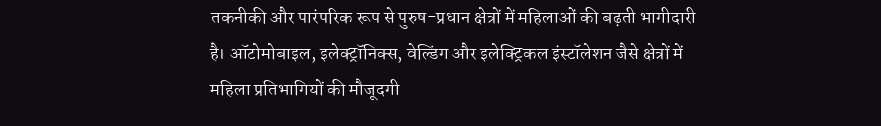तकनीकी और पारंपरिक रूप से पुरुष-प्रधान क्षेत्रों में महिलाओं की बढ़ती भागीदारी है। ऑटोमोबाइल, इलेक्ट्रॉनिक्स, वेल्डिंग और इलेक्ट्रिकल इंस्टॉलेशन जैसे क्षेत्रों में महिला प्रतिभागियों की मौजूदगी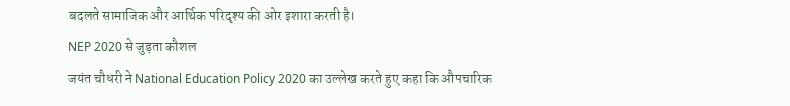बदलते सामाजिक और आर्थिक परिदृश्य की ओर इशारा करती है।
NEP 2020 से जुड़ता कौशल
जयंत चौधरी ने National Education Policy 2020 का उल्लेख करते हुए कहा कि औपचारिक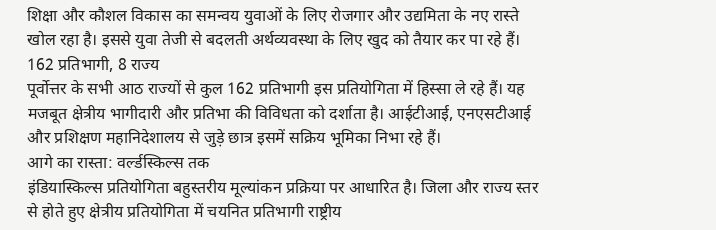शिक्षा और कौशल विकास का समन्वय युवाओं के लिए रोजगार और उद्यमिता के नए रास्ते खोल रहा है। इससे युवा तेजी से बदलती अर्थव्यवस्था के लिए खुद को तैयार कर पा रहे हैं।
162 प्रतिभागी, 8 राज्य
पूर्वोत्तर के सभी आठ राज्यों से कुल 162 प्रतिभागी इस प्रतियोगिता में हिस्सा ले रहे हैं। यह मजबूत क्षेत्रीय भागीदारी और प्रतिभा की विविधता को दर्शाता है। आईटीआई, एनएसटीआई और प्रशिक्षण महानिदेशालय से जुड़े छात्र इसमें सक्रिय भूमिका निभा रहे हैं।
आगे का रास्ता: वर्ल्डस्किल्स तक
इंडियास्किल्स प्रतियोगिता बहुस्तरीय मूल्यांकन प्रक्रिया पर आधारित है। जिला और राज्य स्तर से होते हुए क्षेत्रीय प्रतियोगिता में चयनित प्रतिभागी राष्ट्रीय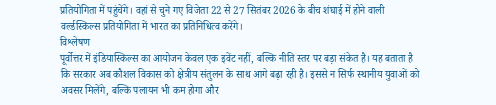प्रतियोगिता में पहुंचेंगे। वहां से चुने गए विजेता 22 से 27 सितंबर 2026 के बीच शंघाई में होने वाली वर्ल्डस्किल्स प्रतियोगिता में भारत का प्रतिनिधित्व करेंगे।
विश्लेषण
पूर्वोत्तर में इंडियास्किल्स का आयोजन केवल एक इवेंट नहीं, बल्कि नीति स्तर पर बड़ा संकेत है। यह बताता है कि सरकार अब कौशल विकास को क्षेत्रीय संतुलन के साथ आगे बढ़ा रही है। इससे न सिर्फ स्थानीय युवाओं को अवसर मिलेंगे, बल्कि पलायन भी कम होगा और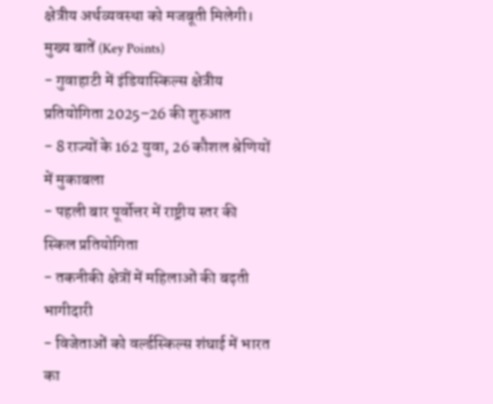क्षेत्रीय अर्थव्यवस्था को मजबूती मिलेगी।
मुख्य बातें (Key Points)
- गुवाहाटी में इंडियास्किल्स क्षेत्रीय प्रतियोगिता 2025–26 की शुरुआत
- 8 राज्यों के 162 युवा, 26 कौशल श्रेणियों में मुकाबला
- पहली बार पूर्वोत्तर में राष्ट्रीय स्तर की स्किल प्रतियोगिता
- तकनीकी क्षेत्रों में महिलाओं की बढ़ती भागीदारी
- विजेताओं को वर्ल्डस्किल्स शंघाई में भारत का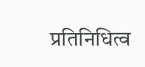प्रतिनिधित्व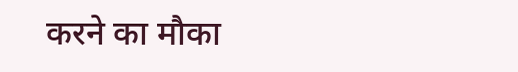करने का मौका